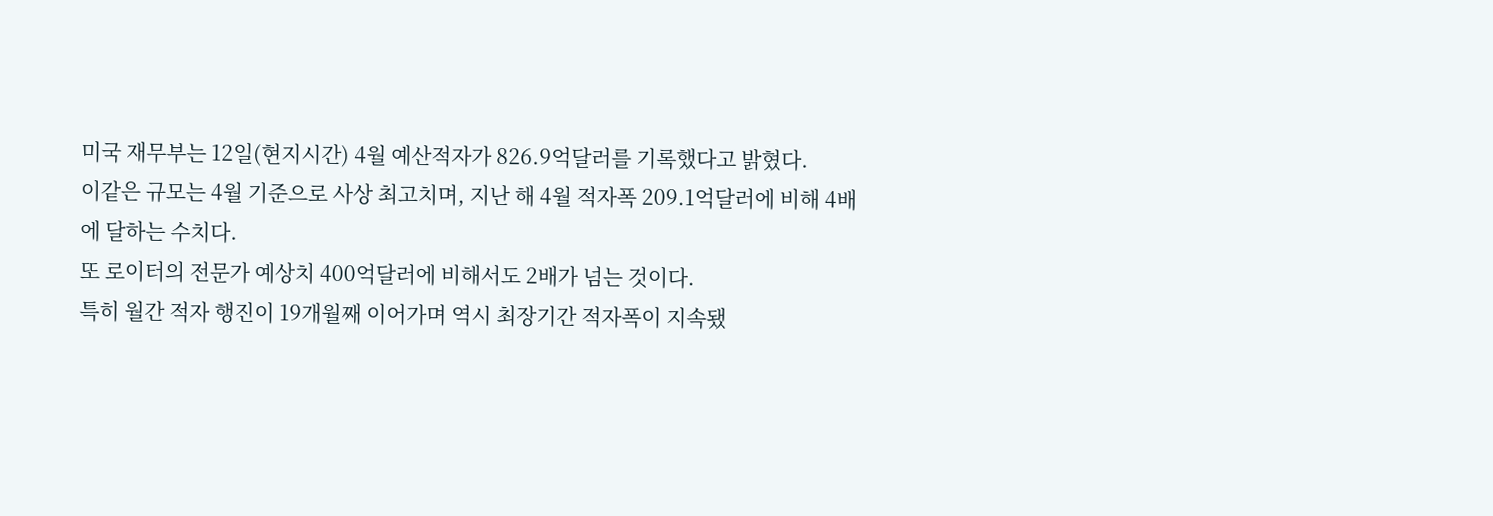미국 재무부는 12일(현지시간) 4월 예산적자가 826.9억달러를 기록했다고 밝혔다.
이같은 규모는 4월 기준으로 사상 최고치며, 지난 해 4월 적자폭 209.1억달러에 비해 4배에 달하는 수치다.
또 로이터의 전문가 예상치 400억달러에 비해서도 2배가 넘는 것이다.
특히 월간 적자 행진이 19개월째 이어가며 역시 최장기간 적자폭이 지속됐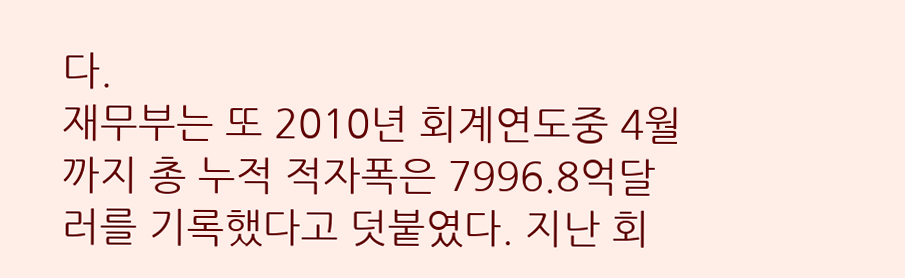다.
재무부는 또 2010년 회계연도중 4월까지 총 누적 적자폭은 7996.8억달러를 기록했다고 덧붙였다. 지난 회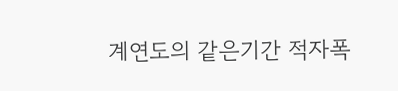계연도의 같은기간 적자폭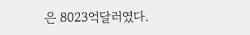은 8023억달러였다.